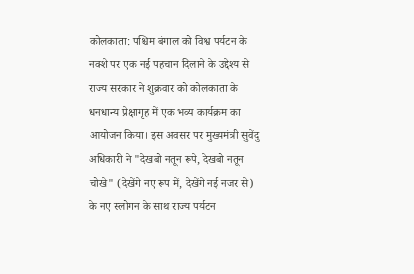कोलकाता: पश्चिम बंगाल को विश्व पर्यटन के नक्शे पर एक नई पहचान दिलाने के उद्देश्य से राज्य सरकार ने शुक्रवार को कोलकाता के धनधान्य प्रेक्षागृह में एक भव्य कार्यक्रम का आयोजन किया। इस अवसर पर मुख्यमंत्री सुवेंदु अधिकारी ने "देखबो नतून रूपे, देखबो नतून चोखे" (देखेंगे नए रूप में, देखेंगे नई नजर से) के नए स्लोगन के साथ राज्य पर्यटन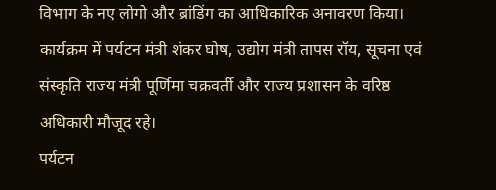विभाग के नए लोगो और ब्रांडिंग का आधिकारिक अनावरण किया। कार्यक्रम में पर्यटन मंत्री शंकर घोष, उद्योग मंत्री तापस रॉय, सूचना एवं संस्कृति राज्य मंत्री पूर्णिमा चक्रवर्ती और राज्य प्रशासन के वरिष्ठ अधिकारी मौजूद रहे।
पर्यटन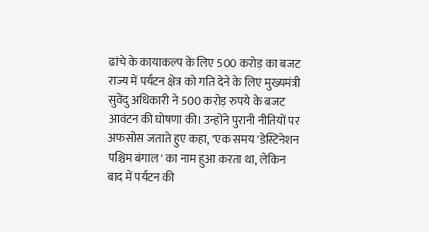ढांचे के कायाकल्प के लिए 500 करोड़ का बजट
राज्य में पर्यटन क्षेत्र को गति देने के लिए मुख्यमंत्री सुवेंदु अधिकारी ने 500 करोड़ रुपये के बजट आवंटन की घोषणा की। उन्होंने पुरानी नीतियों पर अफसोस जताते हुए कहा, "एक समय 'डेस्टिनेशन पश्चिम बंगाल' का नाम हुआ करता था, लेकिन बाद में पर्यटन की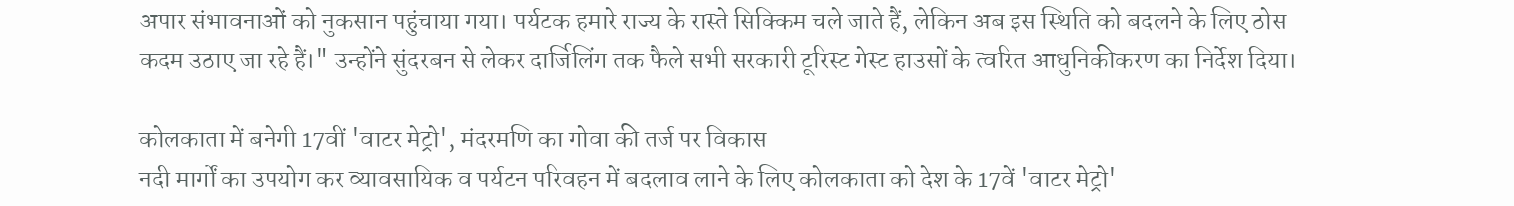अपार संभावनाओं को नुकसान पहुंचाया गया। पर्यटक हमारे राज्य के रास्ते सिक्किम चले जाते हैं, लेकिन अब इस स्थिति को बदलने के लिए ठोस कदम उठाए जा रहे हैं।" उन्होंने सुंदरबन से लेकर दार्जिलिंग तक फैले सभी सरकारी टूरिस्ट गेस्ट हाउसों के त्वरित आधुनिकीकरण का निर्देश दिया।

कोलकाता में बनेगी 17वीं 'वाटर मेट्रो', मंदरमणि का गोवा की तर्ज पर विकास
नदी मार्गों का उपयोग कर व्यावसायिक व पर्यटन परिवहन में बदलाव लाने के लिए कोलकाता को देश के 17वें 'वाटर मेट्रो'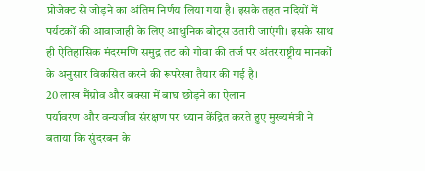प्रोजेक्ट से जोड़ने का अंतिम निर्णय लिया गया है। इसके तहत नदियों में पर्यटकों की आवाजाही के लिए आधुनिक बोट्स उतारी जाएंगी। इसके साथ ही ऐतिहासिक मंदरमणि समुद्र तट को गोवा की तर्ज पर अंतरराष्ट्रीय मानकों के अनुसार विकसित करने की रूपरेखा तैयार की गई है।
20 लाख मैंग्रोव और बक्सा में बाघ छोड़ने का ऐलान
पर्यावरण और वन्यजीव संरक्षण पर ध्यान केंद्रित करते हुए मुख्यमंत्री ने बताया कि सुंदरबन के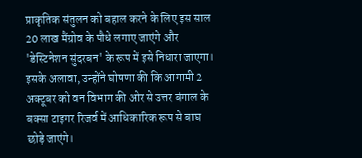प्राकृतिक संतुलन को बहाल करने के लिए इस साल 20 लाख मैंग्रोव के पौधे लगाए जाएंगे और 'डेस्टिनेशन सुंदरबन' के रूप में इसे निधारा जाएगा। इसके अलावा, उन्होंने घोषणा की कि आगामी 2 अक्टूबर को वन विभाग की ओर से उत्तर बंगाल के बक्सा टाइगर रिजर्व में आधिकारिक रूप से बाघ छोड़े जाएंगे।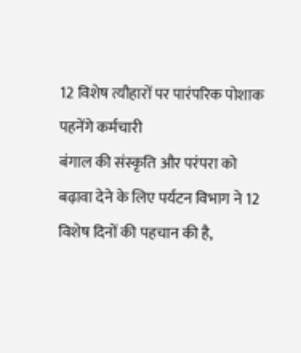12 विशेष त्यौहारों पर पारंपरिक पोशाक पहनेंगे कर्मचारी
बंगाल की संस्कृति और परंपरा को बढ़ावा देने के लिए पर्यटन विभाग ने 12 विशेष दिनों की पहचान की है,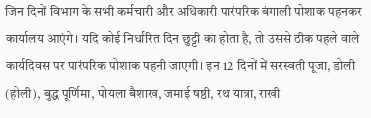जिन दिनों विभाग के सभी कर्मचारी और अधिकारी पारंपरिक बंगाली पोशाक पहनकर कार्यालय आएंगे। यदि कोई निर्धारित दिन छुट्टी का होता है, तो उससे ठीक पहले वाले कार्यदिवस पर पारंपरिक पोशाक पहनी जाएगी। इन 12 दिनों में सरस्वती पूजा, डोली (होली), बुद्ध पूर्णिमा, पोयला बैशाख, जमाई षष्ठी, रथ यात्रा, राखी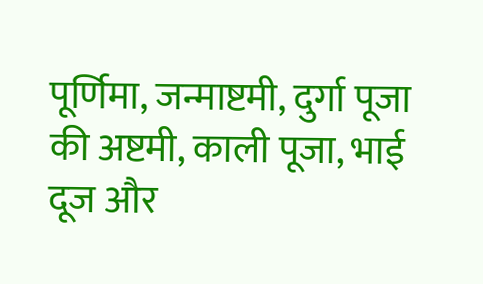पूर्णिमा, जन्माष्टमी, दुर्गा पूजा की अष्टमी, काली पूजा, भाई दूज और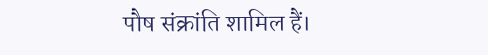पौष संक्रांति शामिल हैं।